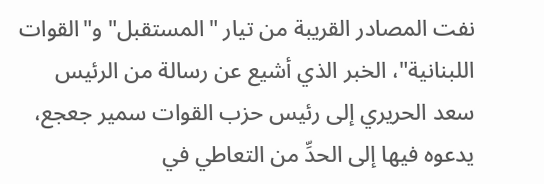نفت المصادر القريبة من تيار "المستقبل" و"القوات اللبنانية"، الخبر الذي أشيع عن رسالة من الرئيس سعد الحريري إلى رئيس حزب القوات سمير جعجع، يدعوه فيها إلى الحدِّ من التعاطي في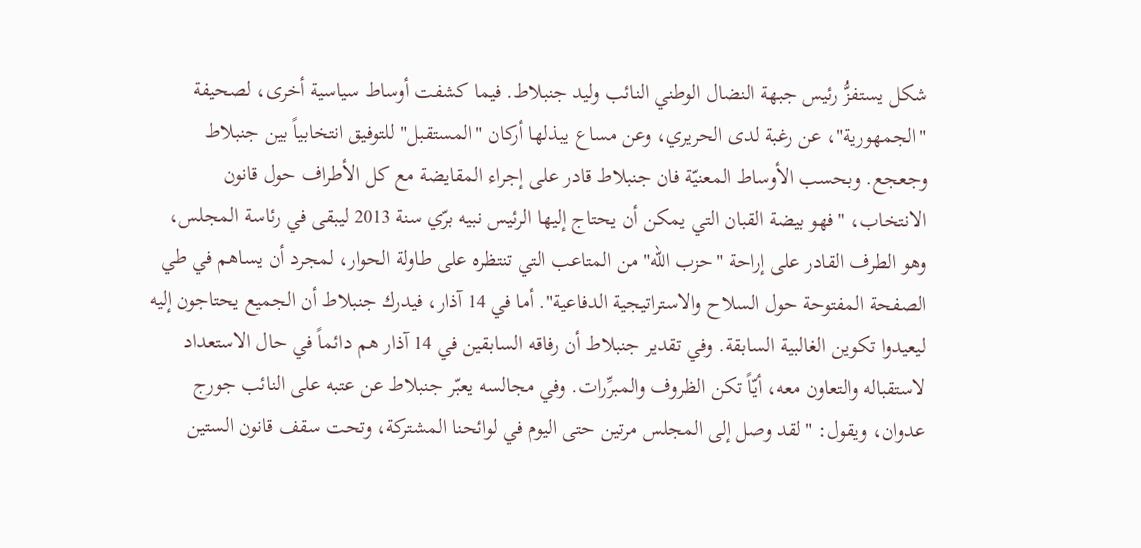شكل يستفزُّ رئيس جبهة النضال الوطني النائب وليد جنبلاط. فيما كشفت أوساط سياسية أخرى، لصحيفة "الجمهورية"، عن رغبة لدى الحريري، وعن مساع يبذلها أركان "المستقبل" للتوفيق انتخابياً بين جنبلاط وجعجع. وبحسب الأوساط المعنيّة فان جنبلاط قادر على إجراء المقايضة مع كل الأطراف حول قانون الانتخاب، "فهو بيضة القبان التي يمكن أن يحتاج إليها الرئيس نبيه برّي سنة 2013 ليبقى في رئاسة المجلس، وهو الطرف القادر على إراحة "حزب الله" من المتاعب التي تنتظره على طاولة الحوار، لمجرد أن يساهم في طي الصفحة المفتوحة حول السلاح والاستراتيجية الدفاعية". أما في 14 آذار، فيدرك جنبلاط أن الجميع يحتاجون إليه ليعيدوا تكوين الغالبية السابقة. وفي تقدير جنبلاط أن رفاقه السابقين في 14 آذار هم دائماً في حال الاستعداد لاستقباله والتعاون معه، أيّاً تكن الظروف والمبرِّرات. وفي مجالسه يعبّر جنبلاط عن عتبه على النائب جورج عدوان، ويقول: "لقد وصل إلى المجلس مرتين حتى اليوم في لوائحنا المشتركة، وتحت سقف قانون الستين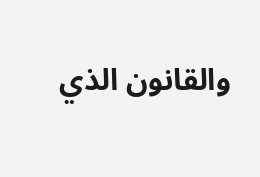والقانون الذي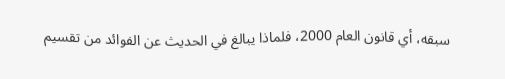سبقه، أي قانون العام 2000، فلماذا يبالغ في الحديث عن الفوائد من تقسيم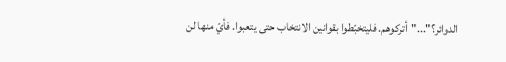الدوائر؟"..."أتركوهم. فليتخبّطوا بقوانين الانتخاب حتى يتعبوا. فأيّ منها لن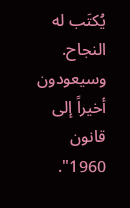يُكتَب له النجاح. وسيعودون أخيراً إلى قانون 1960".